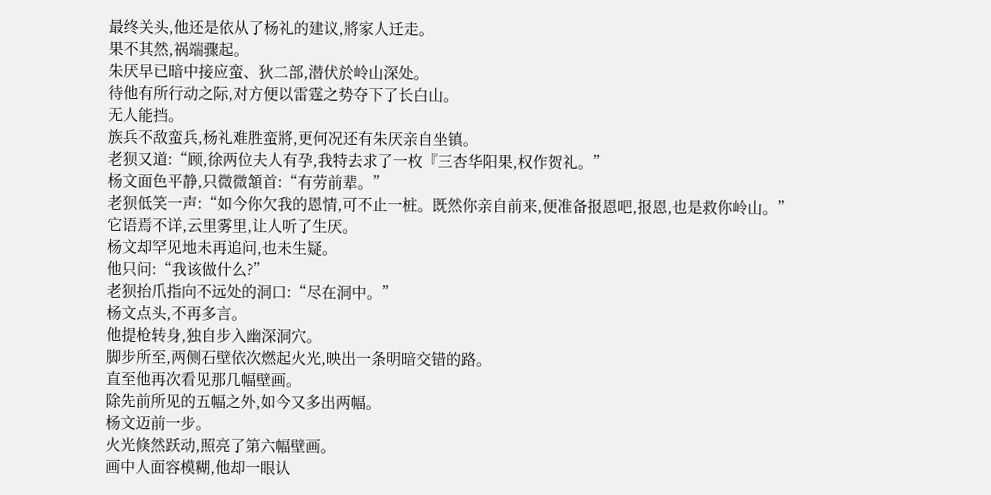最终关头,他还是依从了杨礼的建议,將家人迁走。
果不其然,祸端骤起。
朱厌早已暗中接应蛮、狄二部,潜伏於岭山深处。
待他有所行动之际,对方便以雷霆之势夺下了长白山。
无人能挡。
族兵不敌蛮兵,杨礼难胜蛮將,更何况还有朱厌亲自坐镇。
老狈又道:“顾,徐两位夫人有孕,我特去求了一枚『三杏华阳果,权作贺礼。”
杨文面色平静,只微微頷首:“有劳前辈。”
老狈低笑一声:“如今你欠我的恩情,可不止一桩。既然你亲自前来,便准备报恩吧,报恩,也是救你岭山。”
它语焉不详,云里雾里,让人听了生厌。
杨文却罕见地未再追问,也未生疑。
他只问:“我该做什么?”
老狈抬爪指向不远处的洞口:“尽在洞中。”
杨文点头,不再多言。
他提枪转身,独自步入幽深洞穴。
脚步所至,两侧石壁依次燃起火光,映出一条明暗交错的路。
直至他再次看见那几幅壁画。
除先前所见的五幅之外,如今又多出两幅。
杨文迈前一步。
火光倏然跃动,照亮了第六幅壁画。
画中人面容模糊,他却一眼认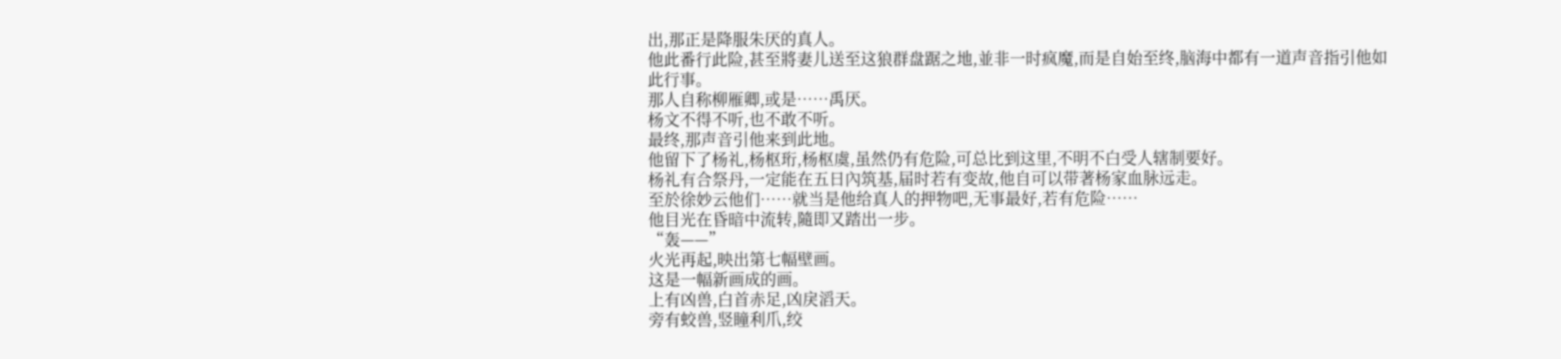出,那正是降服朱厌的真人。
他此番行此险,甚至將妻儿送至这狼群盘踞之地,並非一时疯魔,而是自始至终,脑海中都有一道声音指引他如此行事。
那人自称柳雁卿,或是……禹厌。
杨文不得不听,也不敢不听。
最终,那声音引他来到此地。
他留下了杨礼,杨枢珩,杨枢虞,虽然仍有危险,可总比到这里,不明不白受人辖制要好。
杨礼有合祭丹,一定能在五日內筑基,届时若有变故,他自可以带著杨家血脉远走。
至於徐妙云他们……就当是他给真人的押物吧,无事最好,若有危险……
他目光在昏暗中流转,隨即又踏出一步。
“轰——”
火光再起,映出第七幅壁画。
这是一幅新画成的画。
上有凶兽,白首赤足,凶戾滔天。
旁有蛟兽,竖瞳利爪,绞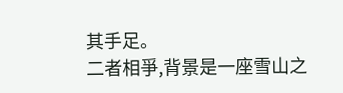其手足。
二者相爭,背景是一座雪山之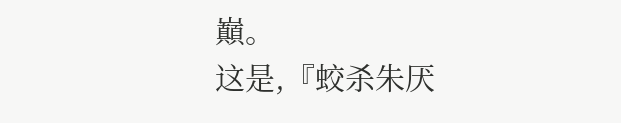巔。
这是,『蛟杀朱厌